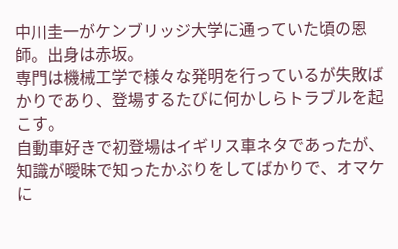中川圭一がケンブリッジ大学に通っていた頃の恩師。出身は赤坂。
専門は機械工学で様々な発明を行っているが失敗ばかりであり、登場するたびに何かしらトラブルを起こす。
自動車好きで初登場はイギリス車ネタであったが、知識が曖昧で知ったかぶりをしてばかりで、オマケに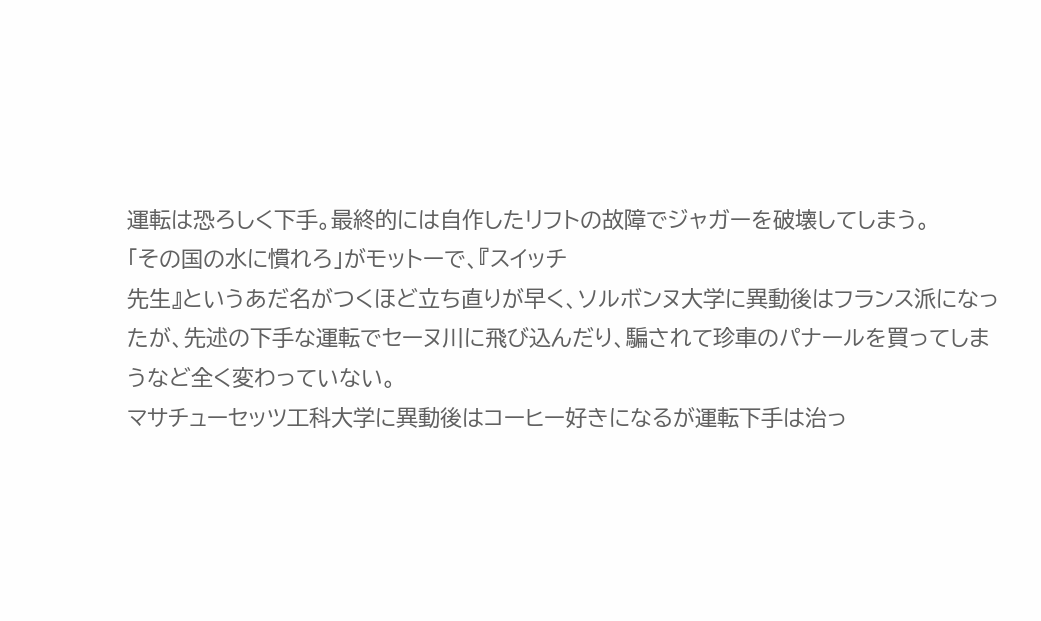運転は恐ろしく下手。最終的には自作したリフトの故障でジャガーを破壊してしまう。
「その国の水に慣れろ」がモットーで、『スイッチ
先生』というあだ名がつくほど立ち直りが早く、ソルボンヌ大学に異動後はフランス派になったが、先述の下手な運転でセーヌ川に飛び込んだり、騙されて珍車のパナールを買ってしまうなど全く変わっていない。
マサチューセッツ工科大学に異動後はコーヒー好きになるが運転下手は治っ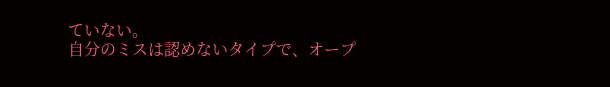ていない。
自分のミスは認めないタイプで、オープ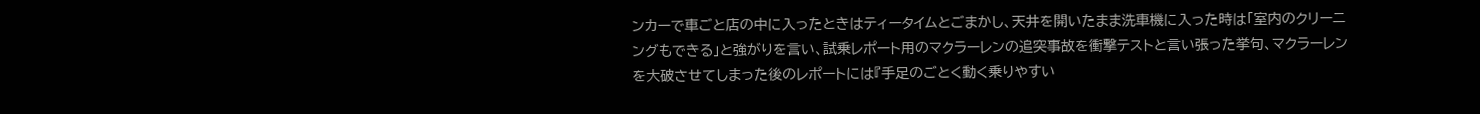ンカーで車ごと店の中に入ったときはティータイムとごまかし、天井を開いたまま洗車機に入った時は「室内のクリーニングもできる」と強がりを言い、試乗レポート用のマクラーレンの追突事故を衝撃テストと言い張った挙句、マクラーレンを大破させてしまった後のレポートには『手足のごとく動く乗りやすい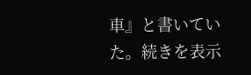車』と書いていた。続きを表示